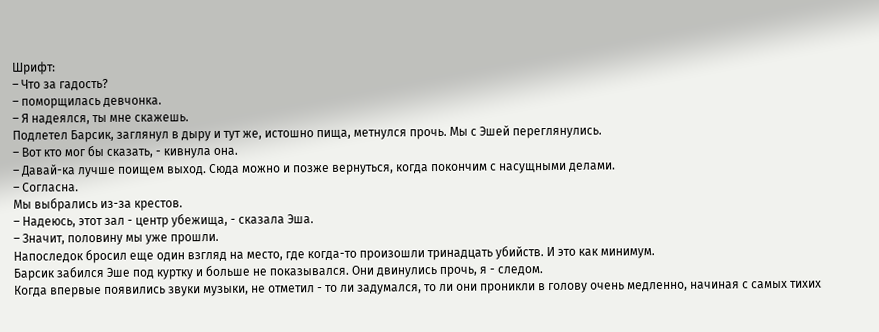Шрифт:
– Что за гадость?
– поморщилась девчонка.
– Я надеялся, ты мне скажешь.
Подлетел Барсик, заглянул в дыру и тут же, истошно пища, метнулся прочь. Мы с Эшей переглянулись.
– Вот кто мог бы сказать, - кивнула она.
– Давай-ка лучше поищем выход. Сюда можно и позже вернуться, когда покончим с насущными делами.
– Согласна.
Мы выбрались из-за крестов.
– Надеюсь, этот зал - центр убежища, - сказала Эша.
– Значит, половину мы уже прошли.
Напоследок бросил еще один взгляд на место, где когда-то произошли тринадцать убийств. И это как минимум.
Барсик забился Эше под куртку и больше не показывался. Они двинулись прочь, я - следом.
Когда впервые появились звуки музыки, не отметил - то ли задумался, то ли они проникли в голову очень медленно, начиная с самых тихих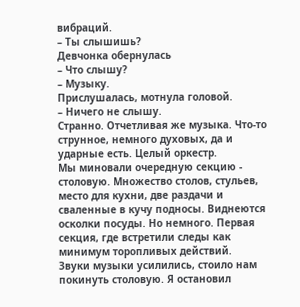вибраций.
– Ты слышишь?
Девчонка обернулась
– Что слышу?
– Музыку.
Прислушалась, мотнула головой.
– Ничего не слышу.
Странно. Отчетливая же музыка. Что-то струнное, немного духовых, да и ударные есть. Целый оркестр.
Мы миновали очередную секцию - столовую. Множество столов, стульев, место для кухни, две раздачи и сваленные в кучу подносы. Виднеются осколки посуды. Но немного. Первая секция, где встретили следы как минимум торопливых действий.
Звуки музыки усилились, стоило нам покинуть столовую. Я остановил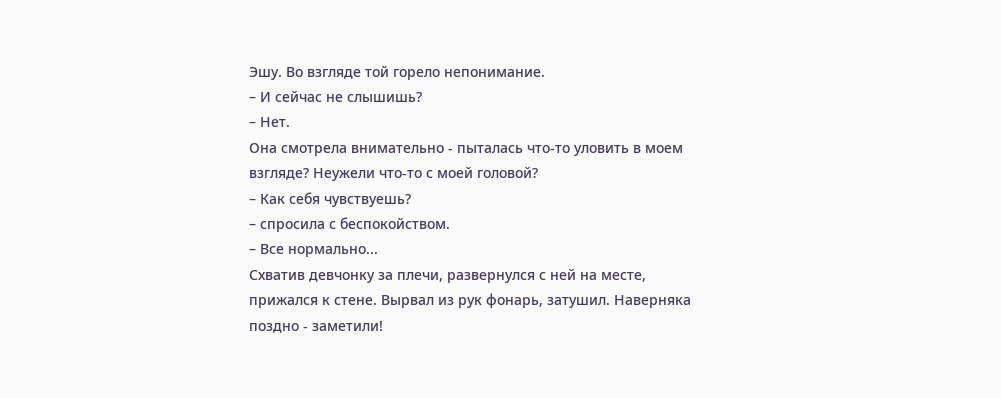Эшу. Во взгляде той горело непонимание.
– И сейчас не слышишь?
– Нет.
Она смотрела внимательно - пыталась что-то уловить в моем взгляде? Неужели что-то с моей головой?
– Как себя чувствуешь?
– спросила с беспокойством.
– Все нормально...
Схватив девчонку за плечи, развернулся с ней на месте, прижался к стене. Вырвал из рук фонарь, затушил. Наверняка поздно - заметили!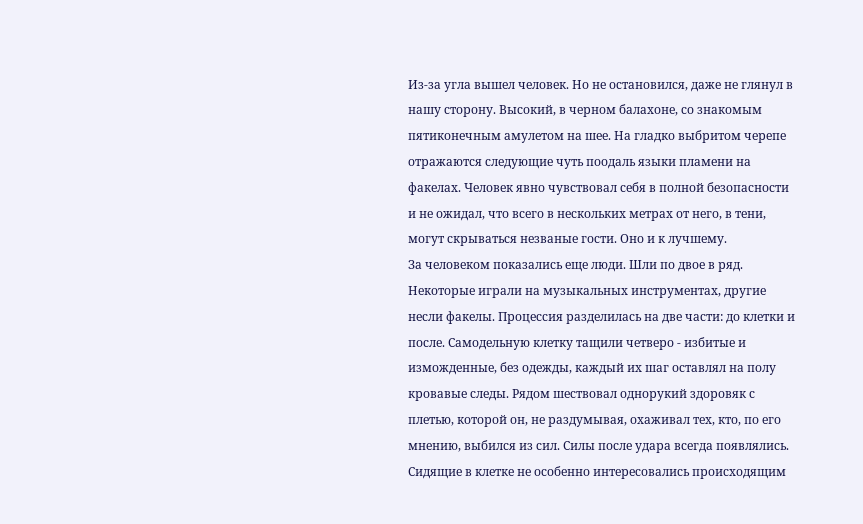Из-за угла вышел человек. Но не остановился, даже не глянул в нашу сторону. Высокий, в черном балахоне, со знакомым пятиконечным амулетом на шее. На гладко выбритом черепе отражаются следующие чуть поодаль языки пламени на факелах. Человек явно чувствовал себя в полной безопасности и не ожидал, что всего в нескольких метрах от него, в тени, могут скрываться незваные гости. Оно и к лучшему.
За человеком показались еще люди. Шли по двое в ряд. Некоторые играли на музыкальных инструментах, другие несли факелы. Процессия разделилась на две части: до клетки и после. Самодельную клетку тащили четверо - избитые и изможденные, без одежды, каждый их шаг оставлял на полу кровавые следы. Рядом шествовал однорукий здоровяк с плетью, которой он, не раздумывая, охаживал тех, кто, по его мнению, выбился из сил. Силы после удара всегда появлялись.
Сидящие в клетке не особенно интересовались происходящим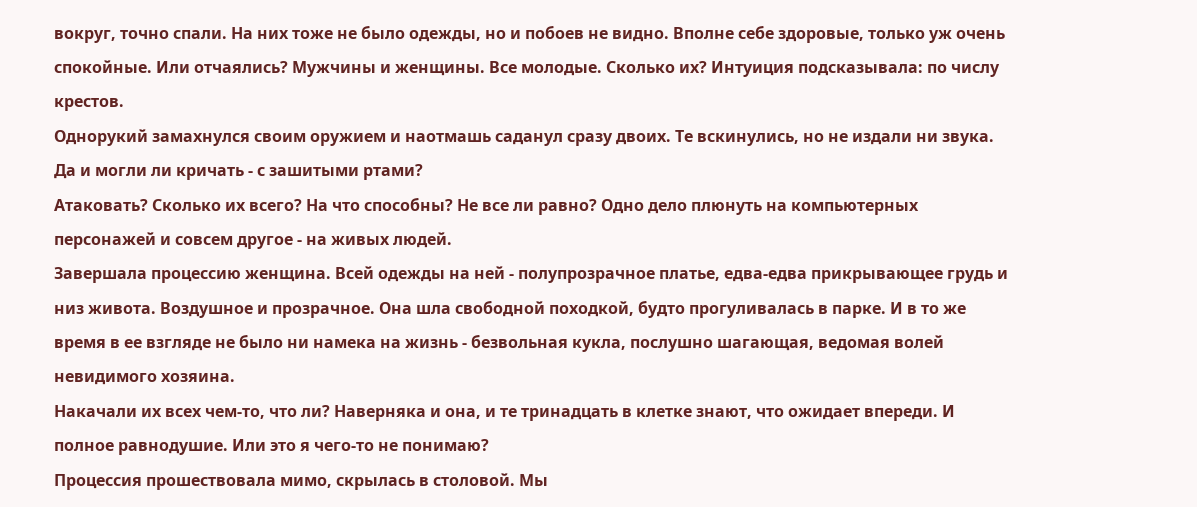вокруг, точно спали. На них тоже не было одежды, но и побоев не видно. Вполне себе здоровые, только уж очень спокойные. Или отчаялись? Мужчины и женщины. Все молодые. Сколько их? Интуиция подсказывала: по числу крестов.
Однорукий замахнулся своим оружием и наотмашь саданул сразу двоих. Те вскинулись, но не издали ни звука. Да и могли ли кричать - с зашитыми ртами?
Атаковать? Сколько их всего? На что способны? Не все ли равно? Одно дело плюнуть на компьютерных персонажей и совсем другое - на живых людей.
Завершала процессию женщина. Всей одежды на ней - полупрозрачное платье, едва-едва прикрывающее грудь и низ живота. Воздушное и прозрачное. Она шла свободной походкой, будто прогуливалась в парке. И в то же время в ее взгляде не было ни намека на жизнь - безвольная кукла, послушно шагающая, ведомая волей невидимого хозяина.
Накачали их всех чем-то, что ли? Наверняка и она, и те тринадцать в клетке знают, что ожидает впереди. И полное равнодушие. Или это я чего-то не понимаю?
Процессия прошествовала мимо, скрылась в столовой. Мы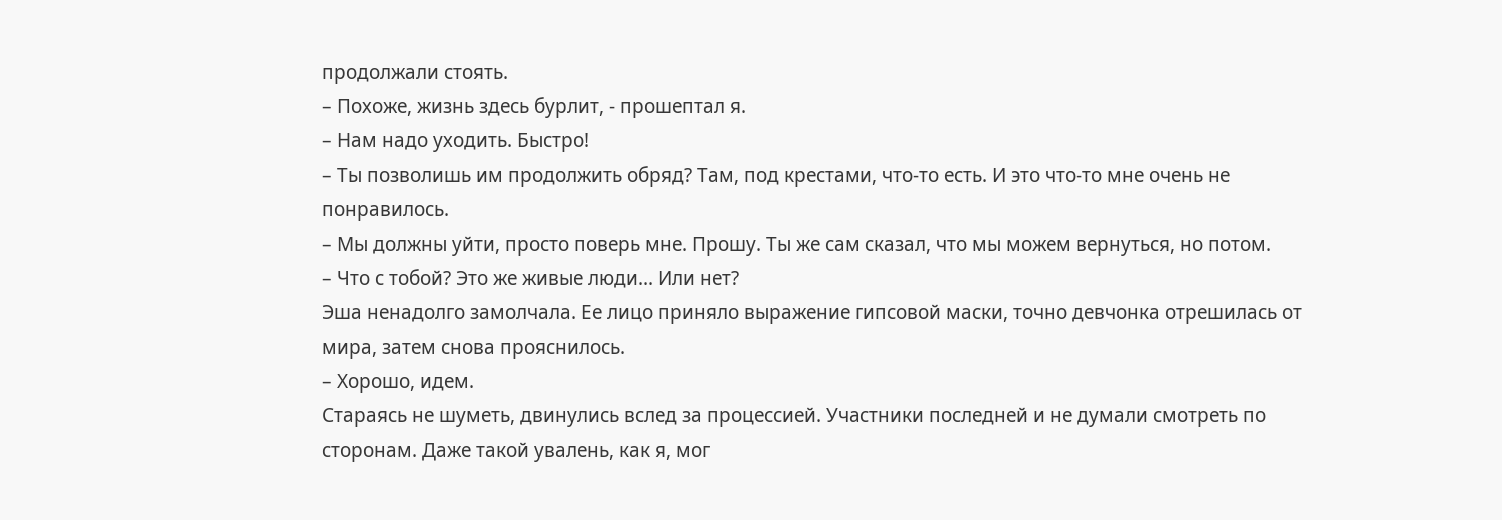продолжали стоять.
– Похоже, жизнь здесь бурлит, - прошептал я.
– Нам надо уходить. Быстро!
– Ты позволишь им продолжить обряд? Там, под крестами, что-то есть. И это что-то мне очень не понравилось.
– Мы должны уйти, просто поверь мне. Прошу. Ты же сам сказал, что мы можем вернуться, но потом.
– Что с тобой? Это же живые люди... Или нет?
Эша ненадолго замолчала. Ее лицо приняло выражение гипсовой маски, точно девчонка отрешилась от мира, затем снова прояснилось.
– Хорошо, идем.
Стараясь не шуметь, двинулись вслед за процессией. Участники последней и не думали смотреть по сторонам. Даже такой увалень, как я, мог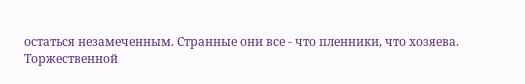остаться незамеченным. Странные они все - что пленники, что хозяева.
Торжественной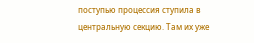поступью процессия ступила в центральную секцию. Там их уже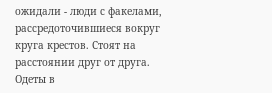ожидали - люди с факелами, рассредоточившиеся вокруг круга крестов. Стоят на расстоянии друг от друга. Одеты в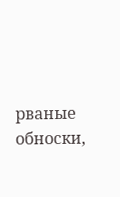рваные обноски,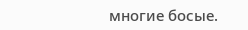многие босые.